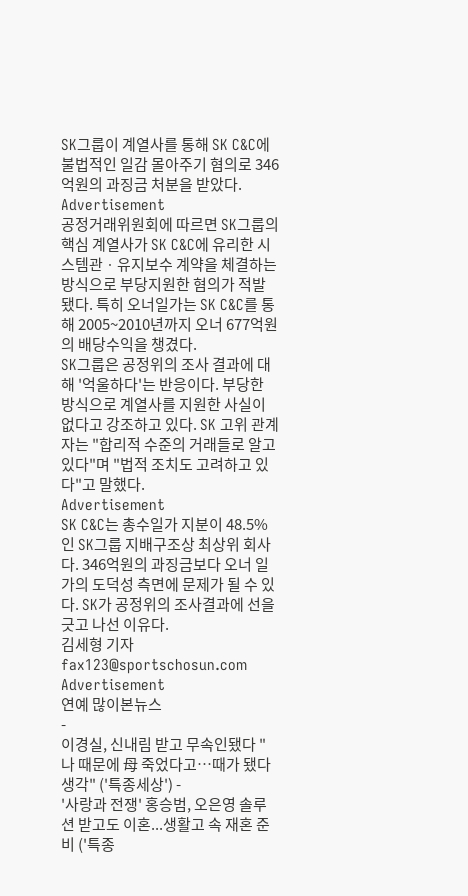SK그룹이 계열사를 통해 SK C&C에 불법적인 일감 몰아주기 혐의로 346억원의 과징금 처분을 받았다.
Advertisement
공정거래위원회에 따르면 SK그룹의 핵심 계열사가 SK C&C에 유리한 시스템관ㆍ유지보수 계약을 체결하는 방식으로 부당지원한 혐의가 적발됐다. 특히 오너일가는 SK C&C를 통해 2005~2010년까지 오너 677억원의 배당수익을 챙겼다.
SK그룹은 공정위의 조사 결과에 대해 '억울하다'는 반응이다. 부당한 방식으로 계열사를 지원한 사실이 없다고 강조하고 있다. SK 고위 관계자는 "합리적 수준의 거래들로 알고 있다"며 "법적 조치도 고려하고 있다"고 말했다.
Advertisement
SK C&C는 총수일가 지분이 48.5%인 SK그룹 지배구조상 최상위 회사다. 346억원의 과징금보다 오너 일가의 도덕성 측면에 문제가 될 수 있다. SK가 공정위의 조사결과에 선을 긋고 나선 이유다.
김세형 기자 fax123@sportschosun.com
Advertisement
연예 많이본뉴스
-
이경실, 신내림 받고 무속인됐다 "나 때문에 母 죽었다고…때가 됐다 생각" ('특종세상') -
'사랑과 전쟁' 홍승범, 오은영 솔루션 받고도 이혼...생활고 속 재혼 준비 ('특종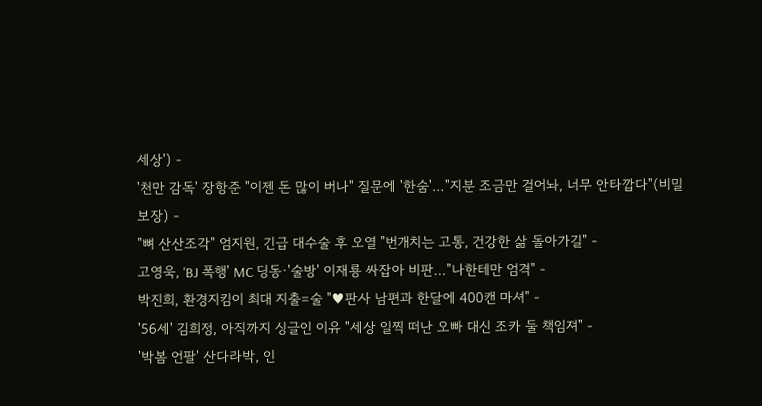세상') -
'천만 감독' 장항준 "이젠 돈 많이 버나" 질문에 '한숨'…"지분 조금만 걸어놔, 너무 안타깝다"(비밀보장) -
"뼈 산산조각" 엄지원, 긴급 대수술 후 오열 "번개치는 고통, 건강한 삶 돌아가길" -
고영욱, 'BJ 폭행' MC 딩동·'술방' 이재룡 싸잡아 비판…"나한테만 엄격" -
박진희, 환경지킴이 최대 지출=술 "♥판사 남편과 한달에 400캔 마셔" -
'56세' 김희정, 아직까지 싱글인 이유 "세상 일찍 떠난 오빠 대신 조카 둘 책임져" -
'박봄 언팔' 산다라박, 인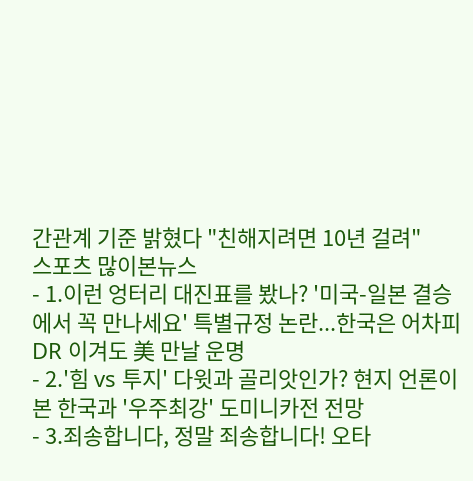간관계 기준 밝혔다 "친해지려면 10년 걸려"
스포츠 많이본뉴스
- 1.이런 엉터리 대진표를 봤나? '미국-일본 결승에서 꼭 만나세요' 특별규정 논란...한국은 어차피 DR 이겨도 美 만날 운명
- 2.'힘 vs 투지' 다윗과 골리앗인가? 현지 언론이 본 한국과 '우주최강' 도미니카전 전망
- 3.죄송합니다, 정말 죄송합니다! 오타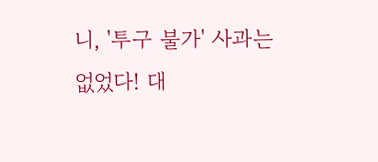니, '투구 불가' 사과는 없었다! 대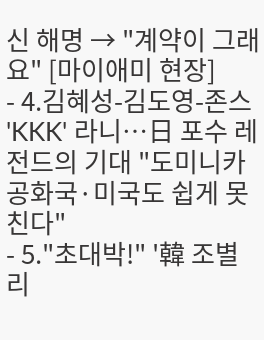신 해명 → "계약이 그래요" [마이애미 현장]
- 4.김혜성-김도영-존스 'KKK' 라니…日 포수 레전드의 기대 "도미니카공화국·미국도 쉽게 못 친다"
- 5."초대박!" '韓 조별리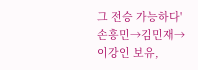그 전승 가능하다' 손흥민→김민재→이강인 보유,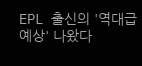EPL 출신의 '역대급 예상' 나왔다